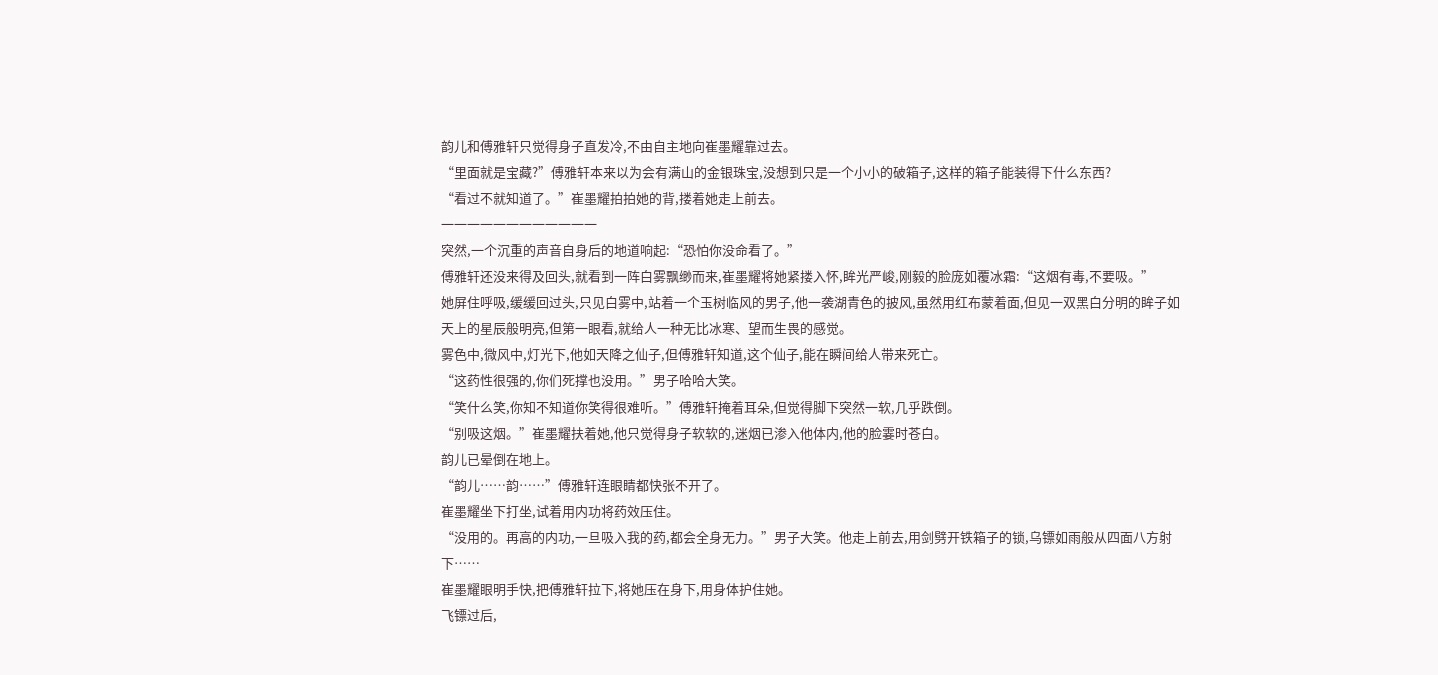韵儿和傅雅轩只觉得身子直发冷,不由自主地向崔墨耀靠过去。
“里面就是宝藏?”傅雅轩本来以为会有满山的金银珠宝,没想到只是一个小小的破箱子,这样的箱子能装得下什么东西?
“看过不就知道了。”崔墨耀拍拍她的背,搂着她走上前去。
一一一一一一一一一一一一
突然,一个沉重的声音自身后的地道响起:“恐怕你没命看了。”
傅雅轩还没来得及回头,就看到一阵白雾飘缈而来,崔墨耀将她紧搂入怀,眸光严峻,刚毅的脸庞如覆冰霜:“这烟有毒,不要吸。”
她屏住呼吸,缓缓回过头,只见白雾中,站着一个玉树临风的男子,他一袭湖青色的披风,虽然用红布蒙着面,但见一双黑白分明的眸子如天上的星辰般明亮,但第一眼看,就给人一种无比冰寒、望而生畏的感觉。
雾色中,微风中,灯光下,他如天降之仙子,但傅雅轩知道,这个仙子,能在瞬间给人带来死亡。
“这药性很强的,你们死撑也没用。”男子哈哈大笑。
“笑什么笑,你知不知道你笑得很难听。”傅雅轩掩着耳朵,但觉得脚下突然一软,几乎跌倒。
“别吸这烟。”崔墨耀扶着她,他只觉得身子软软的,迷烟已渗入他体内,他的脸霎时苍白。
韵儿已晕倒在地上。
“韵儿……韵……”傅雅轩连眼睛都快张不开了。
崔墨耀坐下打坐,试着用内功将药效压住。
“没用的。再高的内功,一旦吸入我的药,都会全身无力。”男子大笑。他走上前去,用剑劈开铁箱子的锁,乌镖如雨般从四面八方射下……
崔墨耀眼明手快,把傅雅轩拉下,将她压在身下,用身体护住她。
飞镖过后,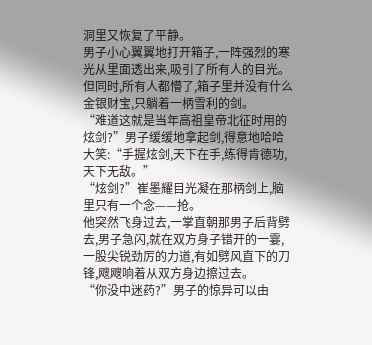洞里又恢复了平静。
男子小心翼翼地打开箱子,一阵强烈的寒光从里面透出来,吸引了所有人的目光。但同时,所有人都懵了,箱子里并没有什么金银财宝,只躺着一柄雪利的剑。
“难道这就是当年高祖皇帝北征时用的炫剑?”男子缓缓地拿起剑,得意地哈哈大笑:“手握炫剑,天下在手,练得肯德功,天下无敌。”
“炫剑?”崔墨耀目光凝在那柄剑上,脑里只有一个念——抢。
他突然飞身过去,一掌直朝那男子后背劈去,男子急闪,就在双方身子错开的一霎,一股尖锐劲厉的力道,有如劈风直下的刀锋,飕飕响着从双方身边擦过去。
“你没中迷药?”男子的惊异可以由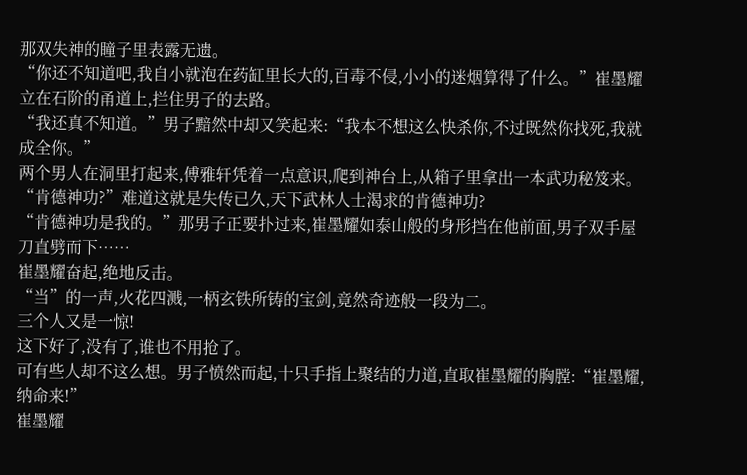那双失神的瞳子里表露无遗。
“你还不知道吧,我自小就泡在药缸里长大的,百毒不侵,小小的迷烟算得了什么。”崔墨耀立在石阶的甬道上,拦住男子的去路。
“我还真不知道。”男子黯然中却又笑起来:“我本不想这么快杀你,不过既然你找死,我就成全你。”
两个男人在洞里打起来,傅雅轩凭着一点意识,爬到神台上,从箱子里拿出一本武功秘笈来。
“肯德神功?”难道这就是失传已久,天下武林人士渴求的肯德神功?
“肯德神功是我的。”那男子正要扑过来,崔墨耀如泰山般的身形挡在他前面,男子双手屋刀直劈而下……
崔墨耀奋起,绝地反击。
“当”的一声,火花四溅,一柄玄铁所铸的宝剑,竟然奇迹般一段为二。
三个人又是一惊!
这下好了,没有了,谁也不用抢了。
可有些人却不这么想。男子愤然而起,十只手指上聚结的力道,直取崔墨耀的胸膛:“崔墨耀,纳命来!”
崔墨耀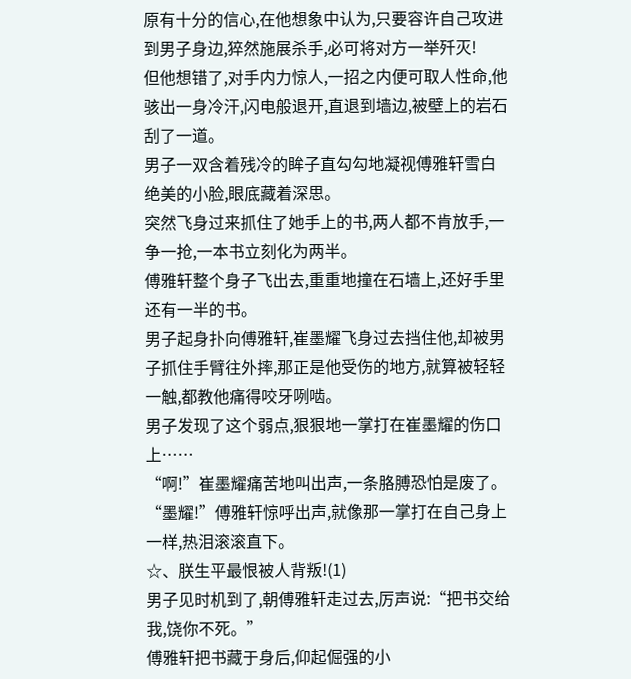原有十分的信心,在他想象中认为,只要容许自己攻进到男子身边,猝然施展杀手,必可将对方一举歼灭!
但他想错了,对手内力惊人,一招之内便可取人性命,他骇出一身冷汗,闪电般退开,直退到墙边,被壁上的岩石刮了一道。
男子一双含着残冷的眸子直勾勾地凝视傅雅轩雪白绝美的小脸,眼底藏着深思。
突然飞身过来抓住了她手上的书,两人都不肯放手,一争一抢,一本书立刻化为两半。
傅雅轩整个身子飞出去,重重地撞在石墙上,还好手里还有一半的书。
男子起身扑向傅雅轩,崔墨耀飞身过去挡住他,却被男子抓住手臂往外摔,那正是他受伤的地方,就算被轻轻一触,都教他痛得咬牙咧啮。
男子发现了这个弱点,狠狠地一掌打在崔墨耀的伤口上……
“啊!”崔墨耀痛苦地叫出声,一条胳膊恐怕是废了。
“墨耀!”傅雅轩惊呼出声,就像那一掌打在自己身上一样,热泪滚滚直下。
☆、朕生平最恨被人背叛!(1)
男子见时机到了,朝傅雅轩走过去,厉声说:“把书交给我,饶你不死。”
傅雅轩把书藏于身后,仰起倔强的小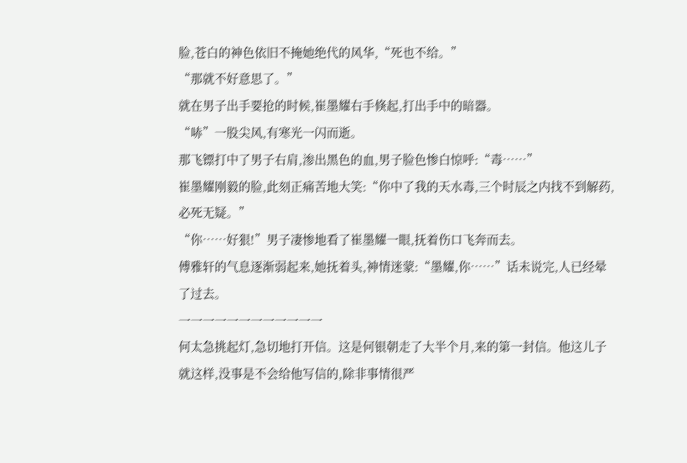脸,苍白的神色依旧不掩她绝代的风华,“死也不给。”
“那就不好意思了。”
就在男子出手要抢的时候,崔墨耀右手倏起,打出手中的暗器。
“哧”一股尖风,有寒光一闪而逝。
那飞镖打中了男子右肩,渗出黑色的血,男子脸色惨白惊呼:“毒……”
崔墨耀刚毅的脸,此刻正痛苦地大笑:“你中了我的天水毒,三个时辰之内找不到解药,必死无疑。”
“你……好狠!”男子凄惨地看了崔墨耀一眼,抚着伤口飞奔而去。
傅雅轩的气息逐渐弱起来,她抚着头,神情迷蒙:“墨耀,你……”话未说完,人已经晕了过去。
一一一一一一一一一一一一
何太急挑起灯,急切地打开信。这是何银朝走了大半个月,来的第一封信。他这儿子就这样,没事是不会给他写信的,除非事情很严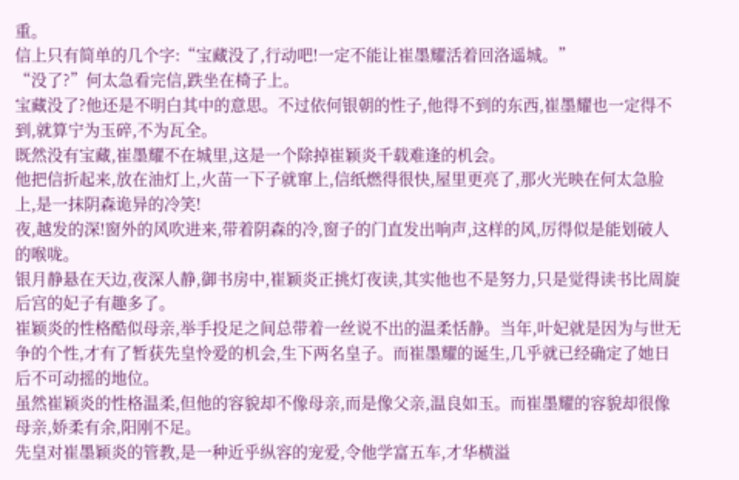重。
信上只有简单的几个字:“宝藏没了,行动吧!一定不能让崔墨耀活着回洛遥城。”
“没了?”何太急看完信,跌坐在椅子上。
宝藏没了?他还是不明白其中的意思。不过依何银朝的性子,他得不到的东西,崔墨耀也一定得不到,就算宁为玉碎,不为瓦全。
既然没有宝藏,崔墨耀不在城里,这是一个除掉崔颖炎千载难逢的机会。
他把信折起来,放在油灯上,火苗一下子就窜上,信纸燃得很快,屋里更亮了,那火光映在何太急脸上,是一抹阴森诡异的冷笑!
夜,越发的深!窗外的风吹进来,带着阴森的冷,窗子的门直发出响声,这样的风,厉得似是能划破人的喉咙。
银月静悬在天边,夜深人静,御书房中,崔颖炎正挑灯夜读,其实他也不是努力,只是觉得读书比周旋后宫的妃子有趣多了。
崔颖炎的性格酷似母亲,举手投足之间总带着一丝说不出的温柔恬静。当年,叶妃就是因为与世无争的个性,才有了暂获先皇怜爱的机会,生下两名皇子。而崔墨耀的诞生,几乎就已经确定了她日后不可动摇的地位。
虽然崔颖炎的性格温柔,但他的容貌却不像母亲,而是像父亲,温良如玉。而崔墨耀的容貌却很像母亲,娇柔有余,阳刚不足。
先皇对崔墨颖炎的管教,是一种近乎纵容的宠爱,令他学富五车,才华横溢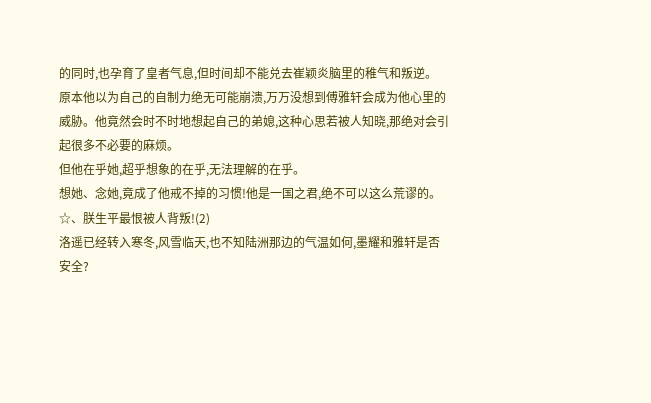的同时,也孕育了皇者气息,但时间却不能兑去崔颖炎脑里的稚气和叛逆。
原本他以为自己的自制力绝无可能崩溃,万万没想到傅雅轩会成为他心里的威胁。他竟然会时不时地想起自己的弟媳,这种心思若被人知晓,那绝对会引起很多不必要的麻烦。
但他在乎她,超乎想象的在乎,无法理解的在乎。
想她、念她,竟成了他戒不掉的习惯!他是一国之君,绝不可以这么荒谬的。
☆、朕生平最恨被人背叛!(2)
洛遥已经转入寒冬,风雪临天,也不知陆洲那边的气温如何,墨耀和雅轩是否安全?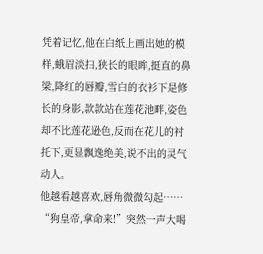凭着记忆,他在白纸上画出她的模样,蛾眉淡扫,狭长的眼眸,挺直的鼻梁,降红的唇瓣,雪白的衣衫下是修长的身影,款款站在莲花池畔,姿色却不比莲花逊色,反而在花儿的衬托下,更显飘逸绝美,说不出的灵气动人。
他越看越喜欢,唇角微微勾起……
“狗皇帝,拿命来!”突然一声大喝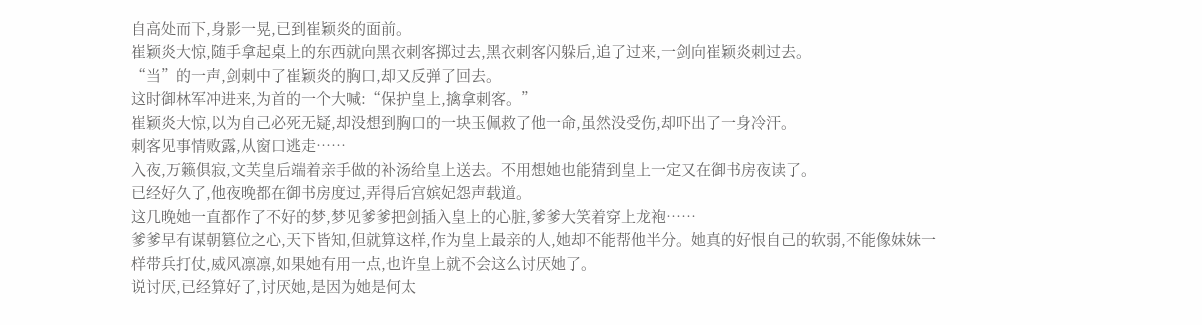自高处而下,身影一晃,已到崔颖炎的面前。
崔颖炎大惊,随手拿起桌上的东西就向黑衣刺客掷过去,黑衣刺客闪躲后,追了过来,一剑向崔颖炎刺过去。
“当”的一声,剑刺中了崔颖炎的胸口,却又反弹了回去。
这时御林军冲进来,为首的一个大喊:“保护皇上,擒拿刺客。”
崔颖炎大惊,以为自己必死无疑,却没想到胸口的一块玉佩救了他一命,虽然没受伤,却吓出了一身冷汗。
刺客见事情败露,从窗口逃走……
入夜,万籁俱寂,文芙皇后端着亲手做的补汤给皇上送去。不用想她也能猜到皇上一定又在御书房夜读了。
已经好久了,他夜晚都在御书房度过,弄得后宫嫔妃怨声载道。
这几晚她一直都作了不好的梦,梦见爹爹把剑插入皇上的心脏,爹爹大笑着穿上龙袍……
爹爹早有谋朝篡位之心,天下皆知,但就算这样,作为皇上最亲的人,她却不能帮他半分。她真的好恨自己的软弱,不能像妹妹一样带兵打仗,威风凛凛,如果她有用一点,也许皇上就不会这么讨厌她了。
说讨厌,已经算好了,讨厌她,是因为她是何太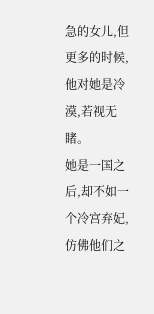急的女儿,但更多的时候,他对她是冷漠,若视无睹。
她是一国之后,却不如一个冷宫弃妃,仿佛他们之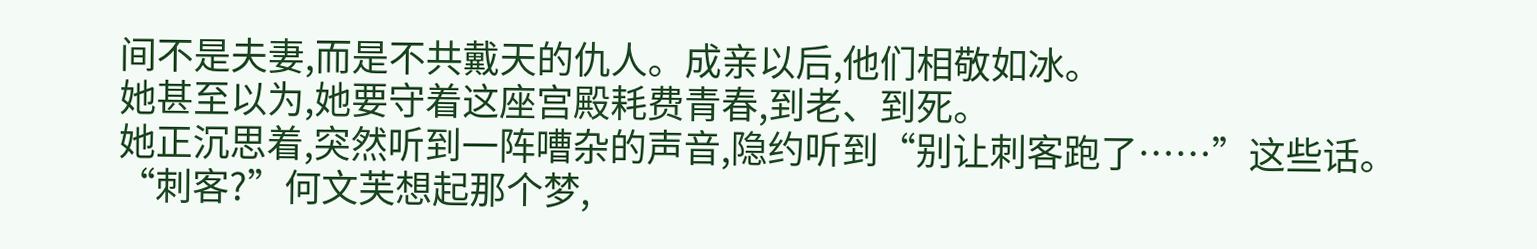间不是夫妻,而是不共戴天的仇人。成亲以后,他们相敬如冰。
她甚至以为,她要守着这座宫殿耗费青春,到老、到死。
她正沉思着,突然听到一阵嘈杂的声音,隐约听到“别让刺客跑了……”这些话。
“刺客?”何文芙想起那个梦,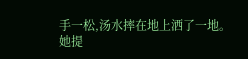手一松,汤水摔在地上洒了一地。
她提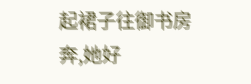起裙子往御书房奔,她好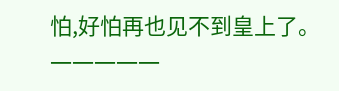怕,好怕再也见不到皇上了。
一一一一一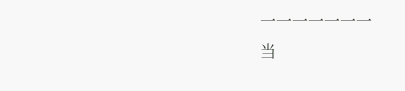一一一一一一一
当